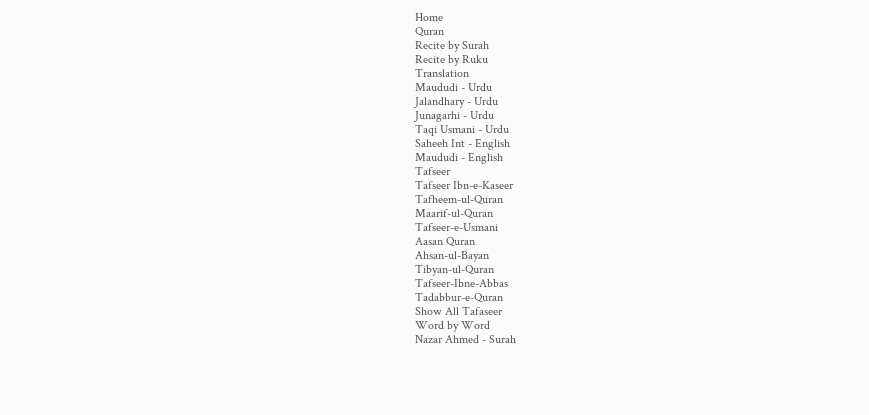Home
Quran
Recite by Surah
Recite by Ruku
Translation
Maududi - Urdu
Jalandhary - Urdu
Junagarhi - Urdu
Taqi Usmani - Urdu
Saheeh Int - English
Maududi - English
Tafseer
Tafseer Ibn-e-Kaseer
Tafheem-ul-Quran
Maarif-ul-Quran
Tafseer-e-Usmani
Aasan Quran
Ahsan-ul-Bayan
Tibyan-ul-Quran
Tafseer-Ibne-Abbas
Tadabbur-e-Quran
Show All Tafaseer
Word by Word
Nazar Ahmed - Surah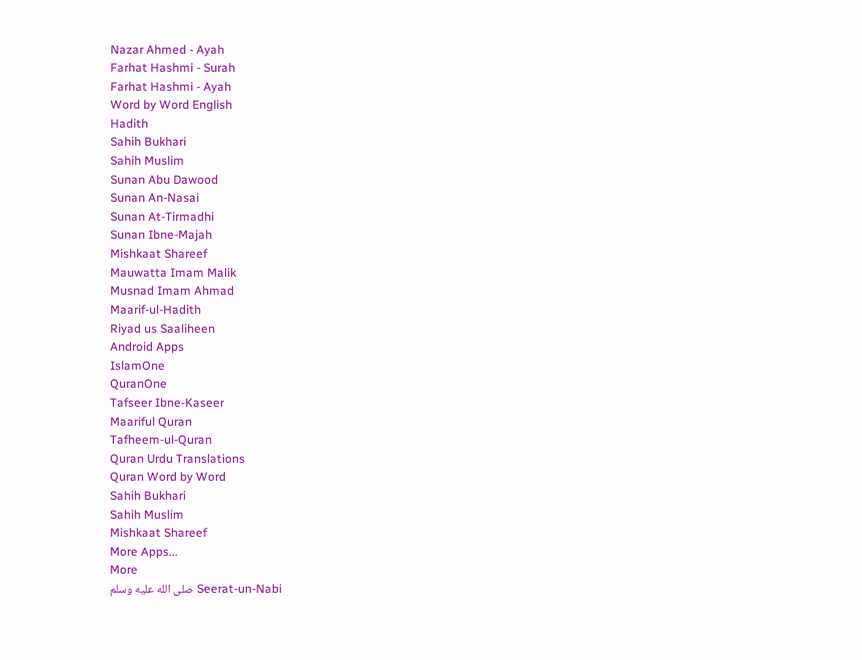Nazar Ahmed - Ayah
Farhat Hashmi - Surah
Farhat Hashmi - Ayah
Word by Word English
Hadith
Sahih Bukhari
Sahih Muslim
Sunan Abu Dawood
Sunan An-Nasai
Sunan At-Tirmadhi
Sunan Ibne-Majah
Mishkaat Shareef
Mauwatta Imam Malik
Musnad Imam Ahmad
Maarif-ul-Hadith
Riyad us Saaliheen
Android Apps
IslamOne
QuranOne
Tafseer Ibne-Kaseer
Maariful Quran
Tafheem-ul-Quran
Quran Urdu Translations
Quran Word by Word
Sahih Bukhari
Sahih Muslim
Mishkaat Shareef
More Apps...
More
Seerat-un-Nabi صلى الله عليه وسلم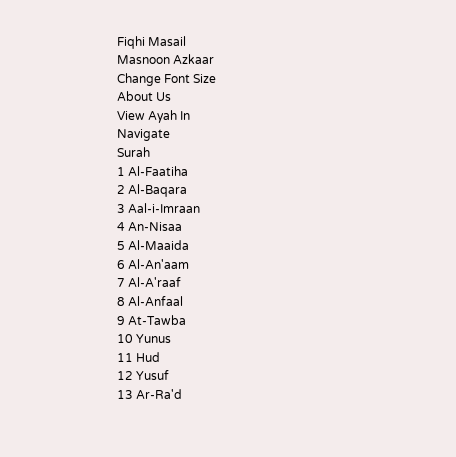Fiqhi Masail
Masnoon Azkaar
Change Font Size
About Us
View Ayah In
Navigate
Surah
1 Al-Faatiha
2 Al-Baqara
3 Aal-i-Imraan
4 An-Nisaa
5 Al-Maaida
6 Al-An'aam
7 Al-A'raaf
8 Al-Anfaal
9 At-Tawba
10 Yunus
11 Hud
12 Yusuf
13 Ar-Ra'd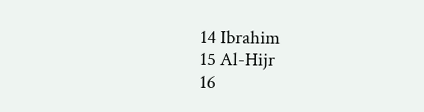14 Ibrahim
15 Al-Hijr
16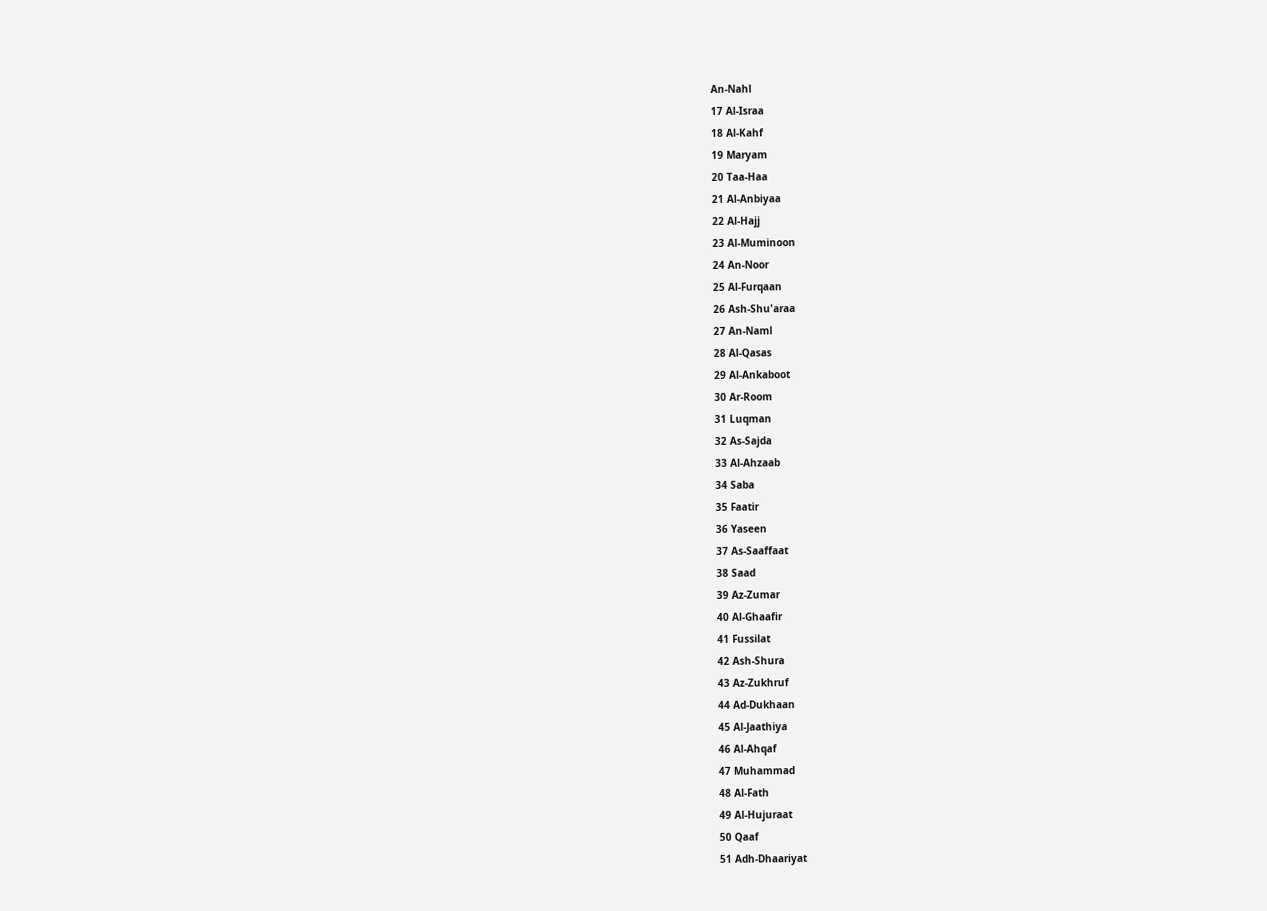An-Nahl
17 Al-Israa
18 Al-Kahf
19 Maryam
20 Taa-Haa
21 Al-Anbiyaa
22 Al-Hajj
23 Al-Muminoon
24 An-Noor
25 Al-Furqaan
26 Ash-Shu'araa
27 An-Naml
28 Al-Qasas
29 Al-Ankaboot
30 Ar-Room
31 Luqman
32 As-Sajda
33 Al-Ahzaab
34 Saba
35 Faatir
36 Yaseen
37 As-Saaffaat
38 Saad
39 Az-Zumar
40 Al-Ghaafir
41 Fussilat
42 Ash-Shura
43 Az-Zukhruf
44 Ad-Dukhaan
45 Al-Jaathiya
46 Al-Ahqaf
47 Muhammad
48 Al-Fath
49 Al-Hujuraat
50 Qaaf
51 Adh-Dhaariyat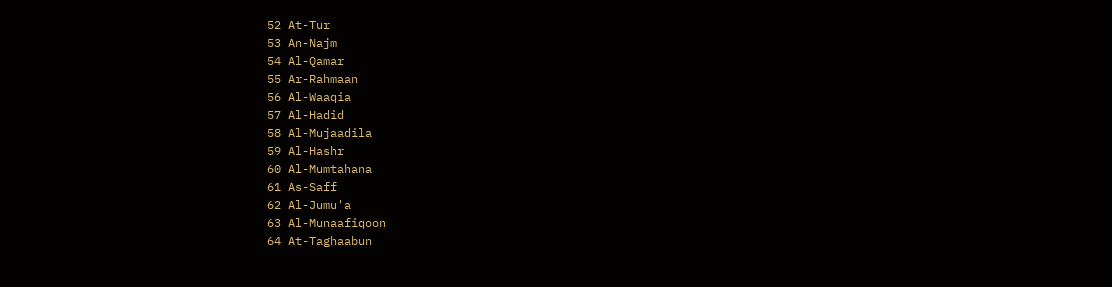52 At-Tur
53 An-Najm
54 Al-Qamar
55 Ar-Rahmaan
56 Al-Waaqia
57 Al-Hadid
58 Al-Mujaadila
59 Al-Hashr
60 Al-Mumtahana
61 As-Saff
62 Al-Jumu'a
63 Al-Munaafiqoon
64 At-Taghaabun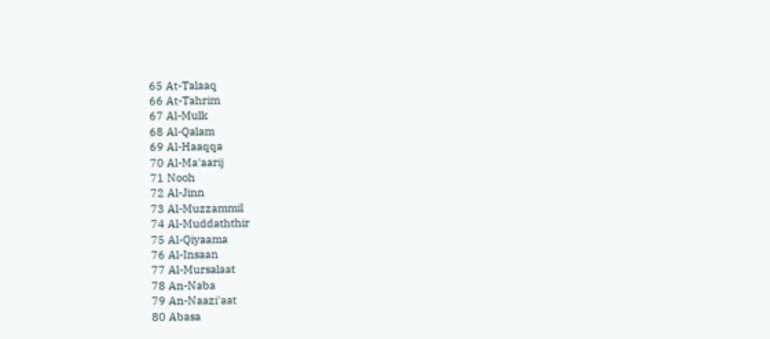65 At-Talaaq
66 At-Tahrim
67 Al-Mulk
68 Al-Qalam
69 Al-Haaqqa
70 Al-Ma'aarij
71 Nooh
72 Al-Jinn
73 Al-Muzzammil
74 Al-Muddaththir
75 Al-Qiyaama
76 Al-Insaan
77 Al-Mursalaat
78 An-Naba
79 An-Naazi'aat
80 Abasa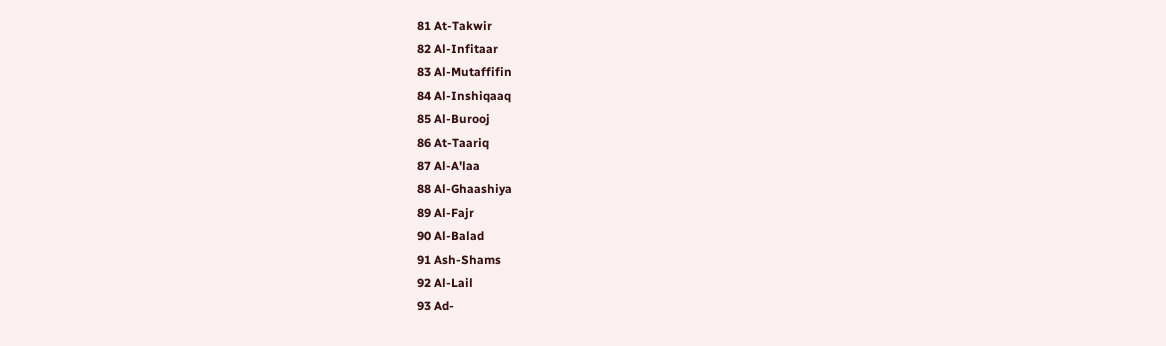81 At-Takwir
82 Al-Infitaar
83 Al-Mutaffifin
84 Al-Inshiqaaq
85 Al-Burooj
86 At-Taariq
87 Al-A'laa
88 Al-Ghaashiya
89 Al-Fajr
90 Al-Balad
91 Ash-Shams
92 Al-Lail
93 Ad-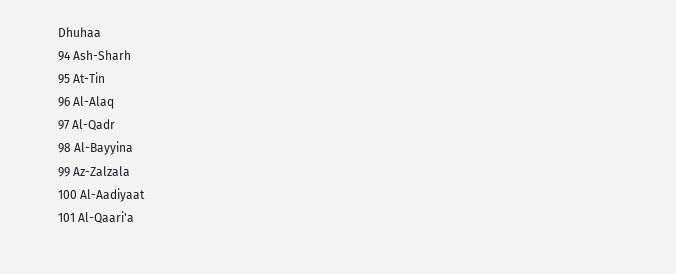Dhuhaa
94 Ash-Sharh
95 At-Tin
96 Al-Alaq
97 Al-Qadr
98 Al-Bayyina
99 Az-Zalzala
100 Al-Aadiyaat
101 Al-Qaari'a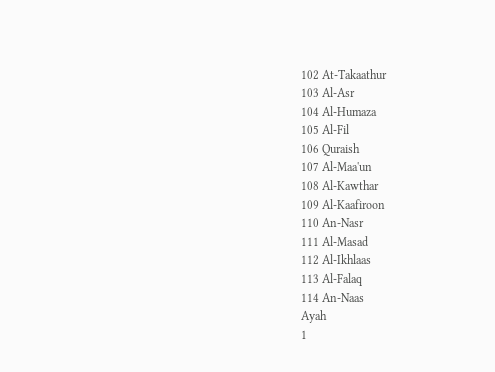102 At-Takaathur
103 Al-Asr
104 Al-Humaza
105 Al-Fil
106 Quraish
107 Al-Maa'un
108 Al-Kawthar
109 Al-Kaafiroon
110 An-Nasr
111 Al-Masad
112 Al-Ikhlaas
113 Al-Falaq
114 An-Naas
Ayah
1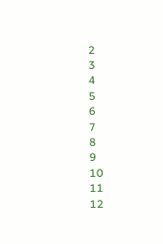2
3
4
5
6
7
8
9
10
11
12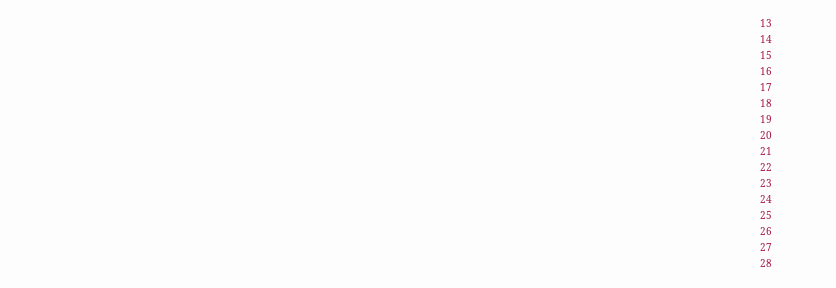13
14
15
16
17
18
19
20
21
22
23
24
25
26
27
28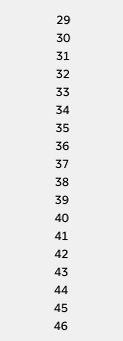29
30
31
32
33
34
35
36
37
38
39
40
41
42
43
44
45
46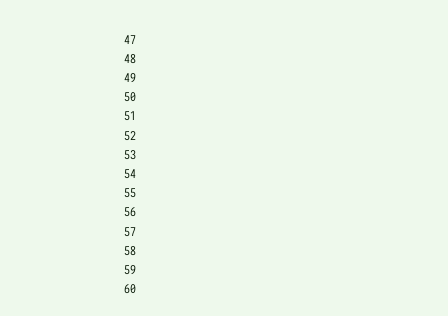47
48
49
50
51
52
53
54
55
56
57
58
59
60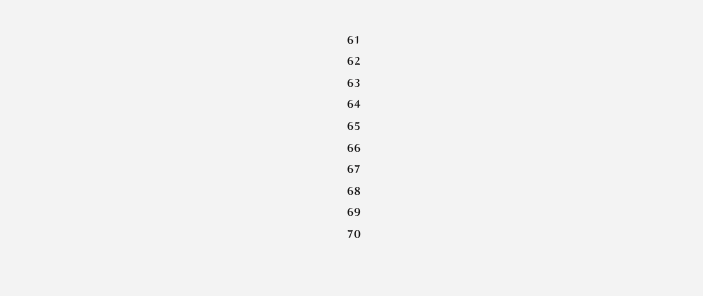61
62
63
64
65
66
67
68
69
70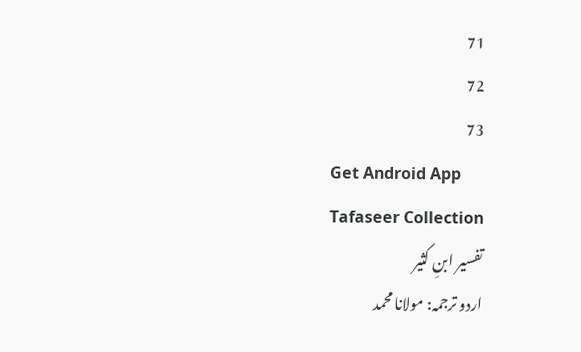71
72
73
Get Android App
Tafaseer Collection
تفسیر ابنِ کثیر
اردو ترجمہ: مولانا محمد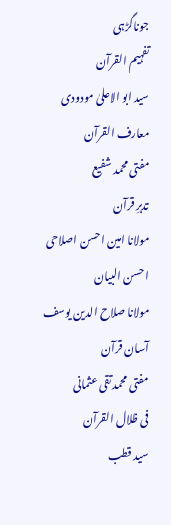جوناگڑہی
تفہیم القرآن
سید ابو الاعلیٰ مودودی
معارف القرآن
مفتی محمد شفیع
تدبرِ قرآن
مولانا امین احسن اصلاحی
احسن البیان
مولانا صلاح الدین یوسف
آسان قرآن
مفتی محمد تقی عثمانی
فی ظلال القرآن
سید قطب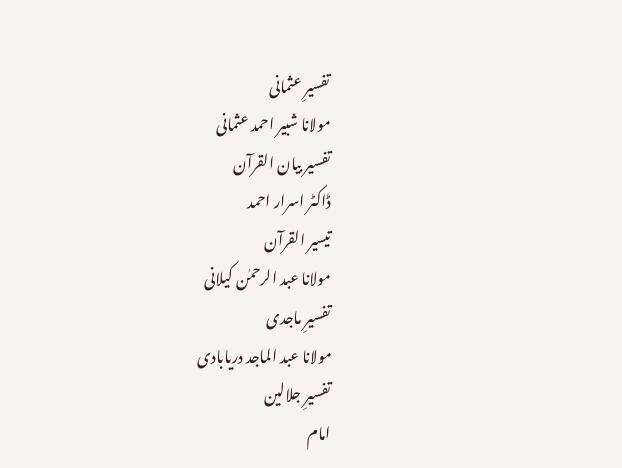تفسیرِ عثمانی
مولانا شبیر احمد عثمانی
تفسیر بیان القرآن
ڈاکٹر اسرار احمد
تیسیر القرآن
مولانا عبد الرحمٰن کیلانی
تفسیرِ ماجدی
مولانا عبد الماجد دریابادی
تفسیرِ جلالین
امام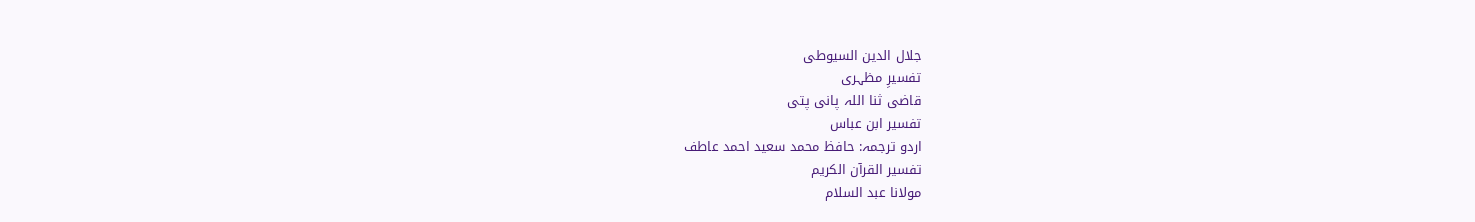جلال الدین السیوطی
تفسیرِ مظہری
قاضی ثنا اللہ پانی پتی
تفسیر ابن عباس
اردو ترجمہ: حافظ محمد سعید احمد عاطف
تفسیر القرآن الکریم
مولانا عبد السلام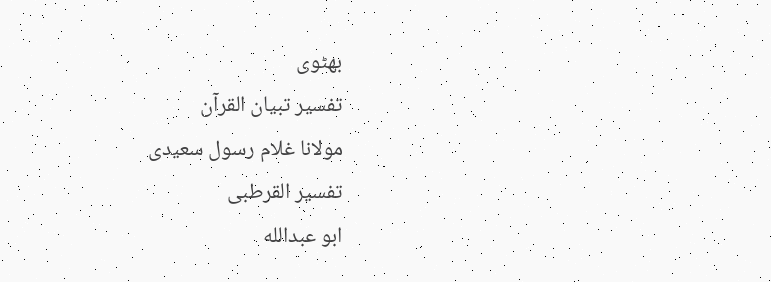بھٹوی
تفسیر تبیان القرآن
مولانا غلام رسول سعیدی
تفسیر القرطبی
ابو عبدالله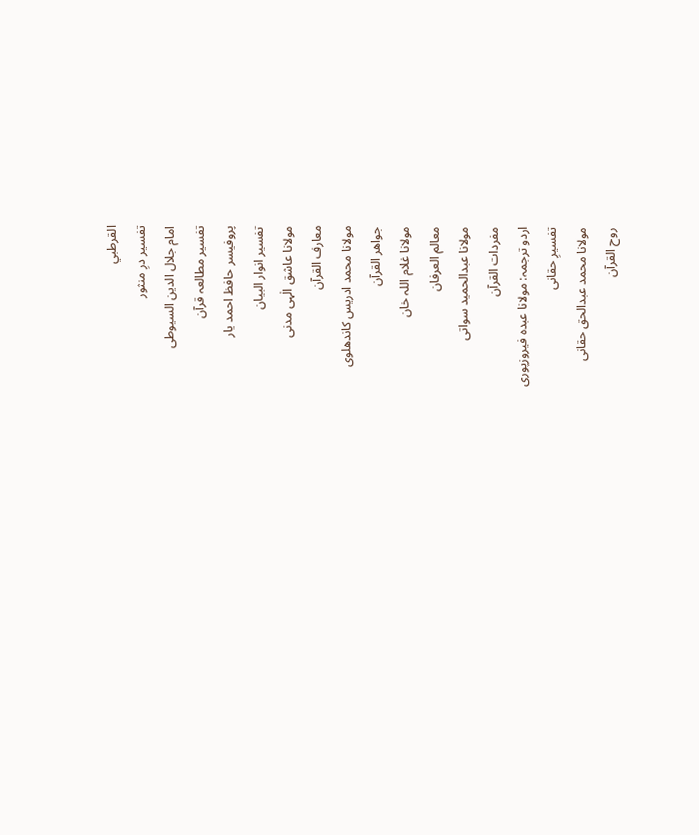القرطبي
تفسیر درِ منثور
امام جلال الدین السیوطی
تفسیر مطالعہ قرآن
پروفیسر حافظ احمد یار
تفسیر انوار البیان
مولانا عاشق الٰہی مدنی
معارف القرآن
مولانا محمد ادریس کاندھلوی
جواھر القرآن
مولانا غلام اللہ خان
معالم العرفان
مولانا عبدالحمید سواتی
مفردات القرآن
اردو ترجمہ: مولانا عبدہ فیروزپوری
تفسیرِ حقانی
مولانا محمد عبدالحق حقانی
روح القرآن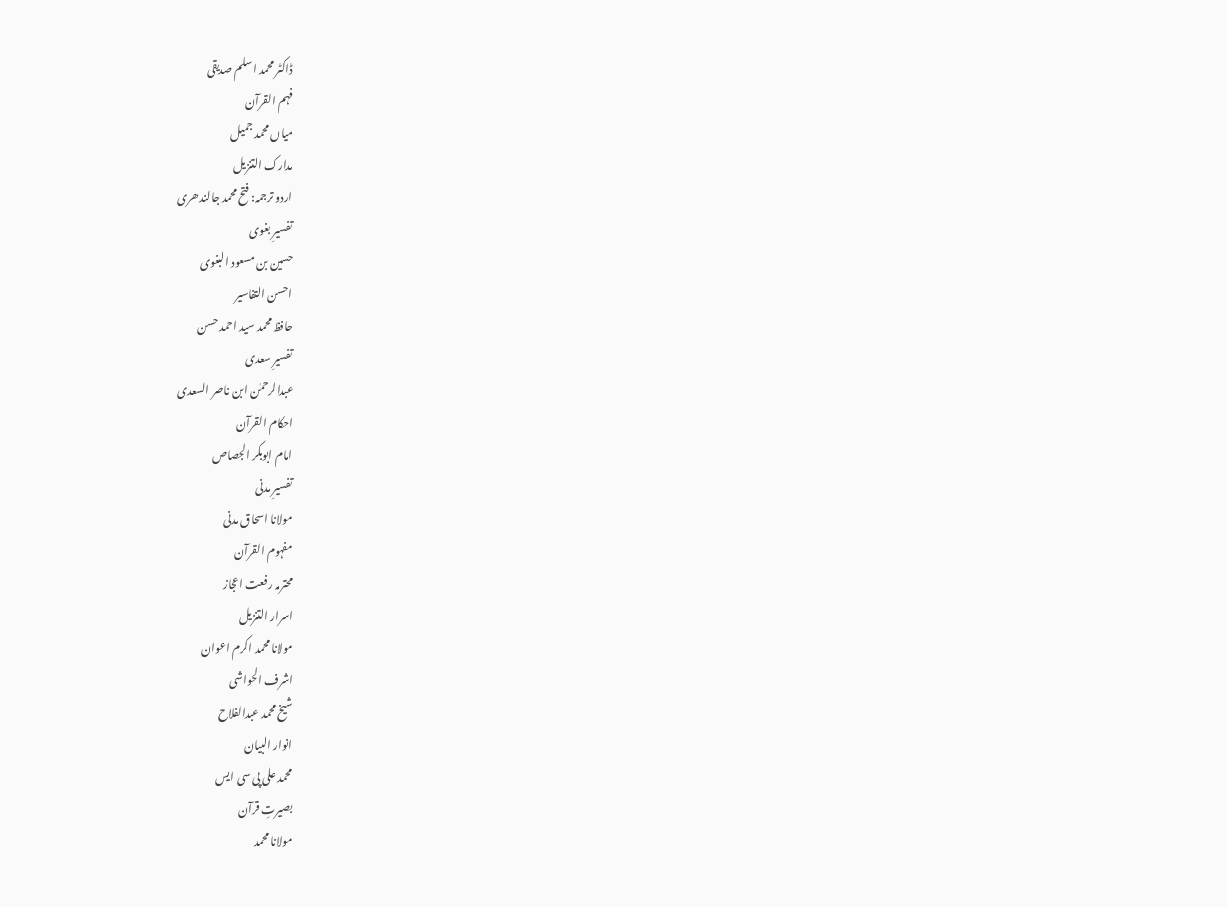ڈاکٹر محمد اسلم صدیقی
فہم القرآن
میاں محمد جمیل
مدارک التنزیل
اردو ترجمہ: فتح محمد جالندھری
تفسیرِ بغوی
حسین بن مسعود البغوی
احسن التفاسیر
حافظ محمد سید احمد حسن
تفسیرِ سعدی
عبدالرحمٰن ابن ناصر السعدی
احکام القرآن
امام ابوبکر الجصاص
تفسیرِ مدنی
مولانا اسحاق مدنی
مفہوم القرآن
محترمہ رفعت اعجاز
اسرار التنزیل
مولانا محمد اکرم اعوان
اشرف الحواشی
شیخ محمد عبدالفلاح
انوار البیان
محمد علی پی سی ایس
بصیرتِ قرآن
مولانا محمد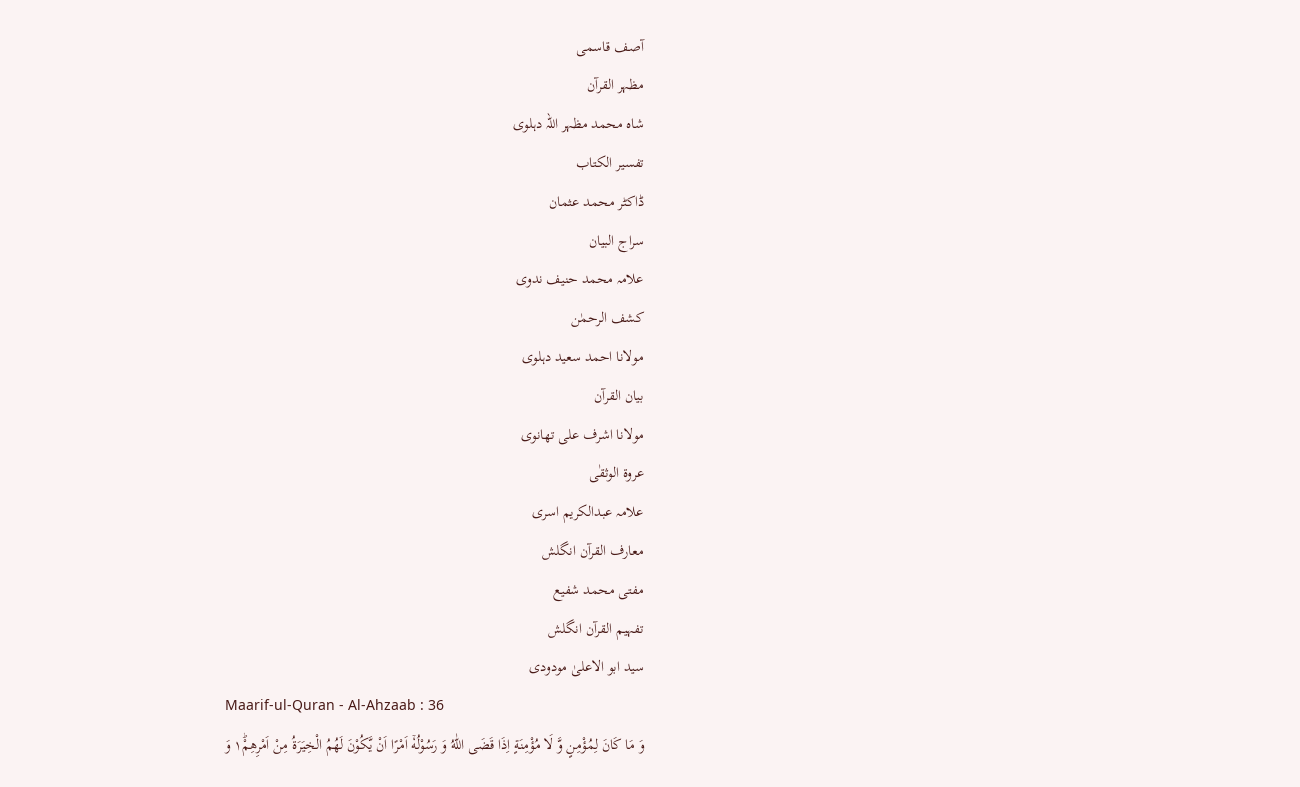آصف قاسمی
مظہر القرآن
شاہ محمد مظہر اللہ دہلوی
تفسیر الکتاب
ڈاکٹر محمد عثمان
سراج البیان
علامہ محمد حنیف ندوی
کشف الرحمٰن
مولانا احمد سعید دہلوی
بیان القرآن
مولانا اشرف علی تھانوی
عروۃ الوثقٰی
علامہ عبدالکریم اسری
معارف القرآن انگلش
مفتی محمد شفیع
تفہیم القرآن انگلش
سید ابو الاعلیٰ مودودی
Maarif-ul-Quran - Al-Ahzaab : 36
وَ مَا كَانَ لِمُؤْمِنٍ وَّ لَا مُؤْمِنَةٍ اِذَا قَضَى اللّٰهُ وَ رَسُوْلُهٗۤ اَمْرًا اَنْ یَّكُوْنَ لَهُمُ الْخِیَرَةُ مِنْ اَمْرِهِمْ١ؕ وَ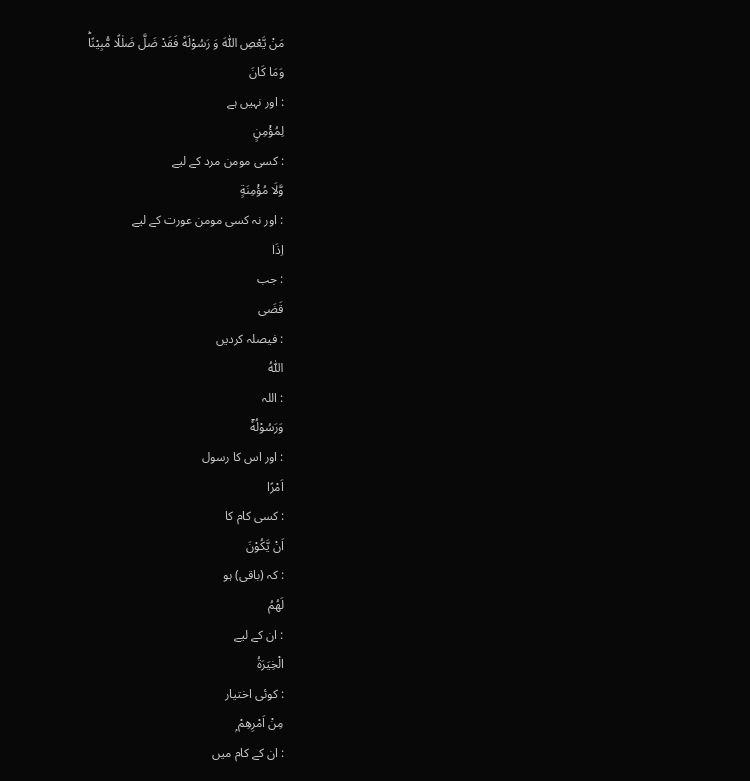مَنْ یَّعْصِ اللّٰهَ وَ رَسُوْلَهٗ فَقَدْ ضَلَّ ضَلٰلًا مُّبِیْنًاؕ
وَمَا كَانَ
: اور نہیں ہے
لِمُؤْمِنٍ
: کسی مومن مرد کے لیے
وَّلَا مُؤْمِنَةٍ
: اور نہ کسی مومن عورت کے لیے
اِذَا
: جب
قَضَى
: فیصلہ کردیں
اللّٰهُ
: اللہ
وَرَسُوْلُهٗٓ
: اور اس کا رسول
اَمْرًا
: کسی کام کا
اَنْ يَّكُوْنَ
: کہ (باقی) ہو
لَهُمُ
: ان کے لیے
الْخِيَرَةُ
: کوئی اختیار
مِنْ اَمْرِهِمْ ۭ
: ان کے کام میں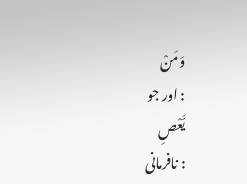وَمَنْ
: اور جو
يَّعْصِ
: نافرمانی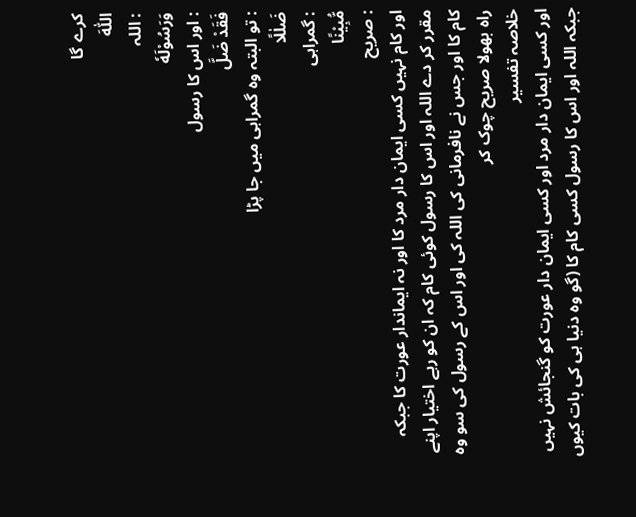کرے گا
اللّٰهَ
: اللہ
وَرَسُوْلَهٗ
: اور اس کا رسول
فَقَدْ ضَلَّ
: تو البتہ وہ گمراہی میں جا پڑا
ضَلٰلًا
: گمراہی
مُّبِيْنًا
: صریح
اور کام نہیں کسی ایمان دار مرد کا اور نہ ایماندار عورت کا جبکہ مقرر کر دے اللہ اور اس کا رسول کوئی کام کہ ان کو رہے اختیار اپنے کام کا اور جس نے نافرمانی کی اللہ کی اور اس کے رسول کی سو وہ راہ بھولا صریح چوک کر
خلاصہ تفسیر
اور کسی ایمان دار مرد اور کسی ایمان دار عورت کو گنجائش نہیں جبکہ اللہ اور اس کا رسول کسی کام کا (گو وہ دنیا ہی کی بات کیوں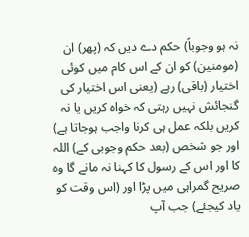نہ ہو وجوباً) حکم دے دیں کہ (پھر) ان (مومنین) کو ان کے اس کام میں کوئی اختیار (باقی) رہے (یعنی اس اختیار کی گنجائش نہیں رہتی کہ خواہ کریں یا نہ کریں بلکہ عمل ہی کرنا واجب ہوجاتا ہے) اور جو شخص (بعد حکم وجوبی کے) اللہ کا اور اس کے رسول کا کہنا نہ مانے گا وہ صریح گمراہی میں پڑا اور (اس وقت کو یاد کیجئے) جب آپ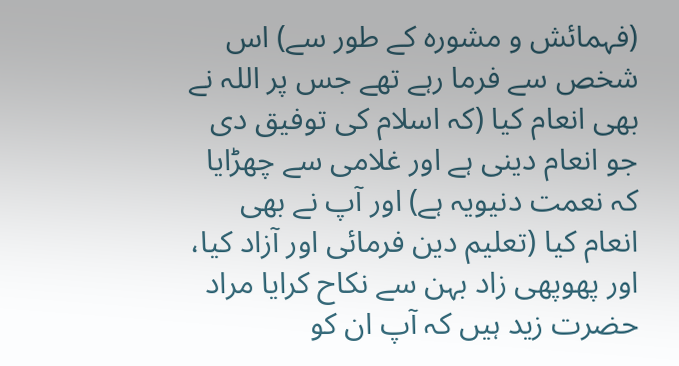(فہمائش و مشورہ کے طور سے) اس شخص سے فرما رہے تھے جس پر اللہ نے بھی انعام کیا (کہ اسلام کی توفیق دی جو انعام دینی ہے اور غلامی سے چھڑایا کہ نعمت دنیویہ ہے) اور آپ نے بھی انعام کیا (تعلیم دین فرمائی اور آزاد کیا، اور پھوپھی زاد بہن سے نکاح کرایا مراد حضرت زید ہیں کہ آپ ان کو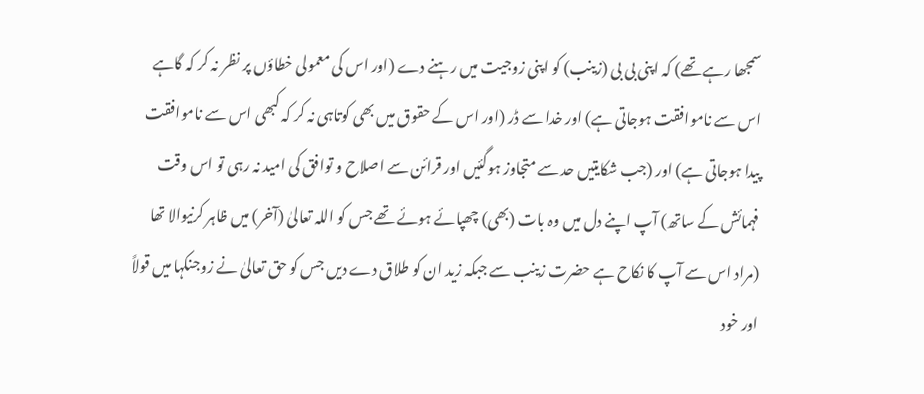سمجھا رہے تھے) کہ اپنی بی بی (زینب) کو اپنی زوجیت میں رہنے دے (اور اس کی معمولی خطاؤں پر نظر نہ کر کہ گاہے اس سے ناموافقت ہوجاتی ہے) اور خدا سے ڈر (اور اس کے حقوق میں بھی کوتاہی نہ کر کہ کبھی اس سے ناموافقت پیدا ہوجاتی ہے) اور (جب شکایتیں حد سے متجاوز ہوگئیں اور قرائن سے اصلاح و توافق کی امید نہ رہی تو اس وقت فہمائش کے ساتھ) آپ اپنے دل میں وہ بات (بھی) چھپائے ہوئے تھے جس کو اللہ تعالیٰ (آخر) میں ظاہر کرنیوالا تھا (مراد اس سے آپ کا نکاح ہے حضرت زینب سے جبکہ زید ان کو طلاق دے دیں جس کو حق تعالیٰ نے زوجنکہا میں قولاً اور خود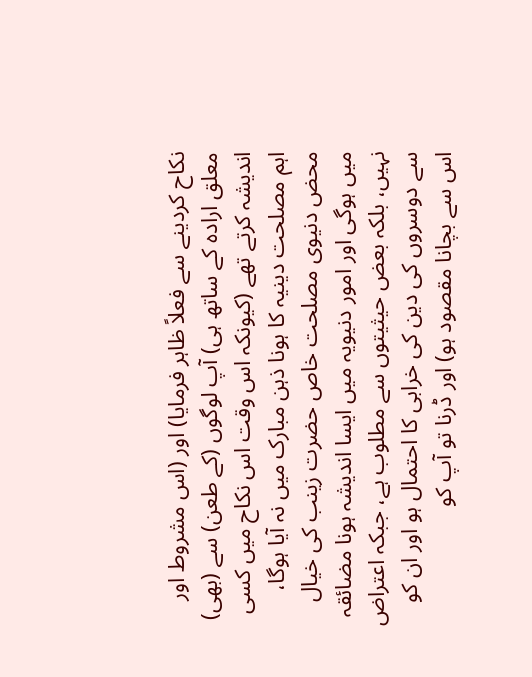نکاح کردینے سے فعلاً ظاہر فرمایا) اور (اس مشروط اور معلق ارادہ کے ساتھ ہی) آپ لوگوں (کے طعن) سے (بھی) اندیشہ کرتے تھے (کیونکہ اس وقت اس نکاح میں کسی اہم مصلحت دینیہ کا ہونا ذہن مبارک میں نہ آیا ہوگا، محض دنیوی مصلحت خاص حضرت زینب کی خیال میں ہوگی اور امور دنیویہ میں ایسا اندیشہ ہونا مضائقہ نہیں، بلکہ بعض حیثیتوں سے مطلوب ہے، جبکہ اعتراض سے دوسروں کی دین کی خرابی کا احتمال ہو اور ان کو اس سے بچانا مقصود ہو) اور ڈرنا تو آپ کو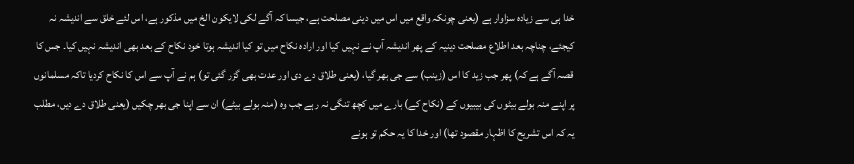خدا ہی سے زیادہ سزاوار ہے (یعنی چونکہ واقع میں اس میں دینی مصلحت ہے، جیسا کہ آگے لکی لایکون الخ میں مذکور ہے، اس لئے خلق سے اندیشہ نہ کیجئے، چناچہ بعد اطلاع مصلحت دینیہ کے پھر اندیشہ آپ نے نہیں کیا اور ارادہ نکاح میں تو کیا اندیشہ ہوتا خود نکاح کے بعد بھی اندیشہ نہیں کیا۔ جس کا قصہ آگے ہے کہ) پھر جب زید کا اس (زینب) سے جی بھر گیا، (یعنی طلاق دے دی اور عدت بھی گزر گئی تو) ہم نے آپ سے اس کا نکاح کردیا تاکہ مسلمانوں پر اپنے منہ بولے بیٹوں کی بیبیوں کے (نکاح کے) بارے میں کچھ تنگی نہ رہے جب وہ (منہ بولے بیٹے) ان سے اپنا جی بھر چکیں (یعنی طلاق دے دیں، مطلب یہ کہ اس تشریح کا اظہار مقصود تھا) اور خدا کا یہ حکم تو ہونے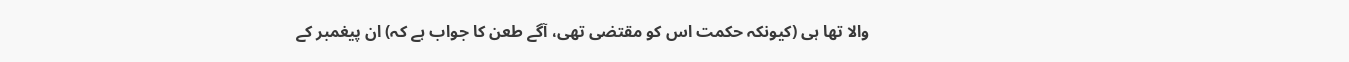والا تھا ہی (کیونکہ حکمت اس کو مقتضی تھی، آگے طعن کا جواب ہے کہ) ان پیغمبر کے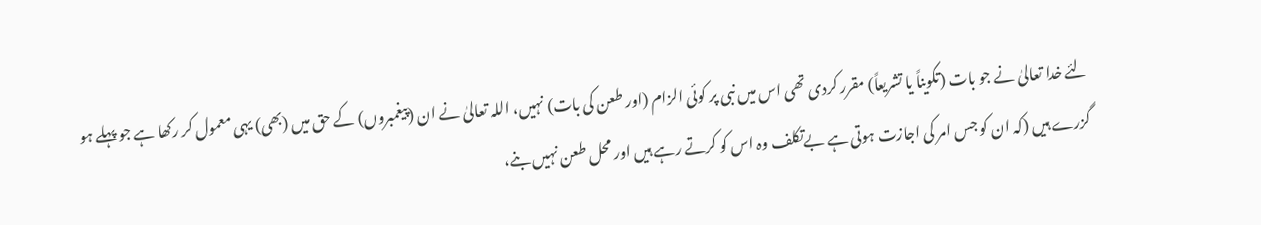لئے خدا تعالیٰ نے جو بات (تکویناً یا تشریعاً) مقرر کردی تھی اس میں نبی پر کوئی الزام (اور طعن کی بات) نہیں، اللہ تعالیٰ نے ان (پیغمبروں) کے حق میں (بھی) یہی معمول کر رکھا ہے جو پہلے ہو گزرے ہیں (کہ ان کو جس امر کی اجازت ہوتی ہے بےتکلف وہ اس کو کرتے رہے ہیں اور محل طعن نہیں بنے،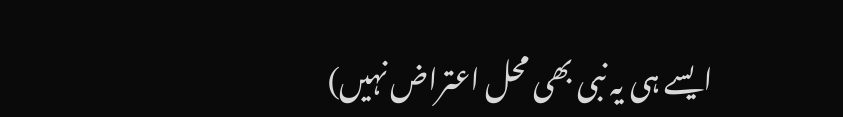ایسے ہی یہ نبی بھی محل اعتراض نہیں)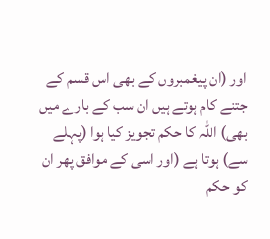اور (ان پیغمبروں کے بھی اس قسم کے جتنے کام ہوتے ہیں ان سب کے بارے میں بھی) اللہ کا حکم تجویز کیا ہوا (پہلے سے) ہوتا ہے (اور اسی کے موافق پھر ان کو حکم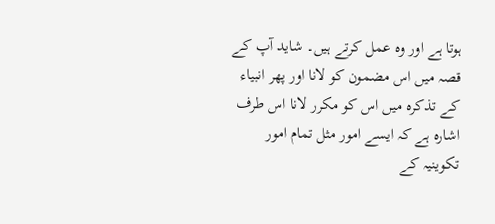ہوتا ہے اور وہ عمل کرتے ہیں۔ شاید آپ کے قصہ میں اس مضمون کو لانا اور پھر انبیاء کے تذکرہ میں اس کو مکرر لانا اس طرف اشارہ ہے کہ ایسے امور مثل تمام امور تکوینیہ کے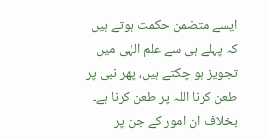ایسے متضمن حکمت ہوتے ہیں کہ پہلے ہی سے علم الہٰی میں تجویز ہو چکتے ہیں، پھر نبی پر طعن کرنا اللہ پر طعن کرنا ہے۔ بخلاف ان امور کے جن پر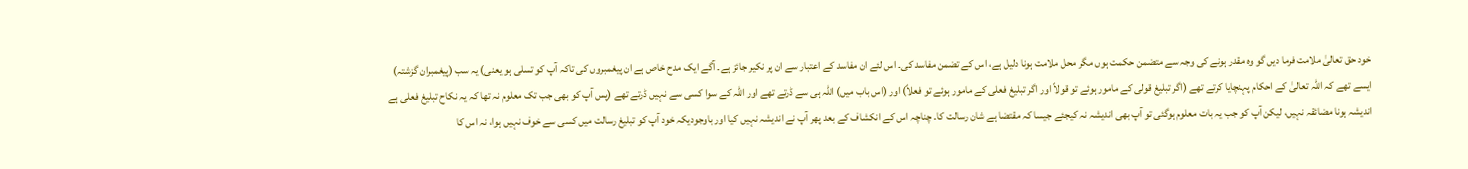خود حق تعالیٰ ملامت فرما دیں گو وہ مقدر ہونے کی وجہ سے متضمن حکمت ہوں مگر محل ملامت ہونا دلیل ہے، اس کے تضمن مفاسد کی۔ اس لئے ان مفاسد کے اعتبار سے ان پر نکیر جائز ہے۔ آگے ایک مدح خاص ہے ان پیغمبروں کی تاکہ آپ کو تسلی ہو یعنی) یہ سب (پیغمبران گزشتہ) ایسے تھے کہ اللہ تعالیٰ کے احکام پہنچایا کرتے تھے (اگر تبلیغ قولی کے مامور ہوئے تو قولاً اور اگر تبلیغ فعلی کے مامور ہوئے تو فعلاً) اور (اس باب میں) اللہ ہی سے ڈرتے تھے اور اللہ کے سوا کسی سے نہیں ڈرتے تھے (پس آپ کو بھی جب تک معلوم نہ تھا کہ یہ نکاح تبلیغ فعلی ہے اندیشہ ہونا مضائقہ نہیں، لیکن آپ کو جب یہ بات معلوم ہوگئی تو آپ بھی اندیشہ نہ کیجئے جیسا کہ مقتضا ہے شان رسالت کا۔ چناچہ اس کے انکشاف کے بعد پھر آپ نے اندیشہ نہیں کیا اور باوجودیکہ خود آپ کو تبلیغ رسالت میں کسی سے خوف نہیں ہوا، نہ اس کا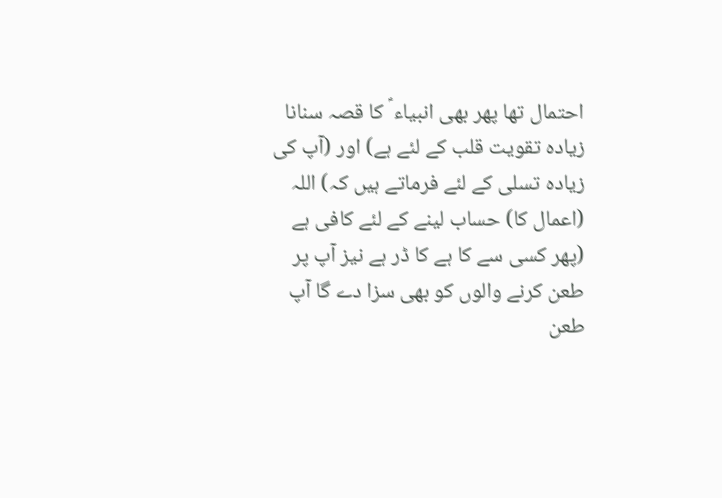احتمال تھا پھر بھی انبیاء ؑ کا قصہ سنانا زیادہ تقویت قلب کے لئے ہے) اور (آپ کی زیادہ تسلی کے لئے فرماتے ہیں کہ) اللہ (اعمال کا) حساب لینے کے لئے کافی ہے (پھر کسی سے کا ہے کا ڈر ہے نیز آپ پر طعن کرنے والوں کو بھی سزا دے گا آپ طعن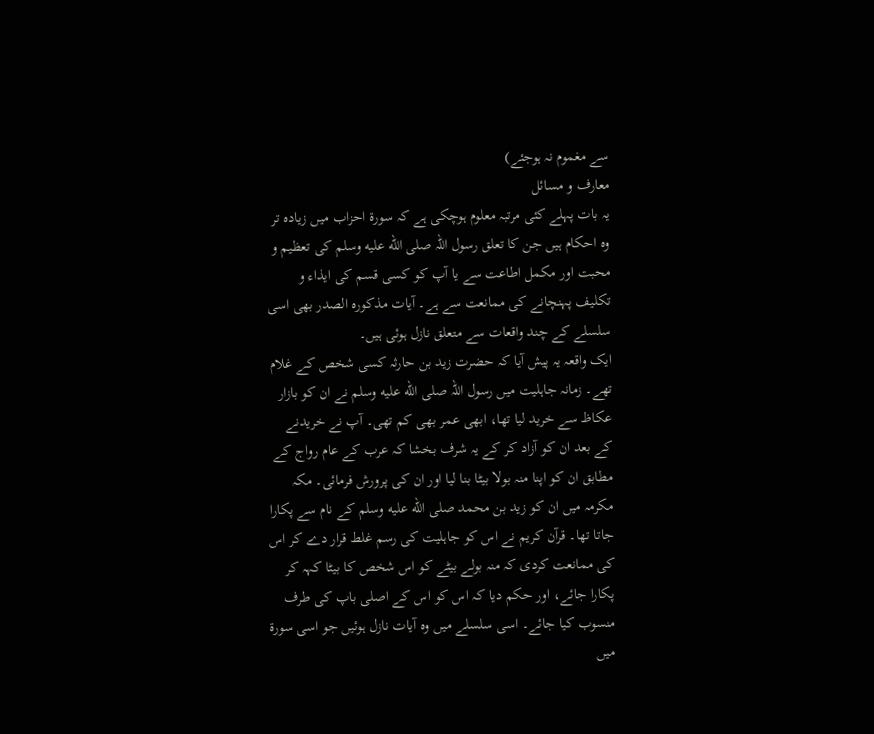سے مغموم نہ ہوجئے)
معارف و مسائل
یہ بات پہلے کئی مرتبہ معلوم ہوچکی ہے کہ سورة احزاب میں زیادہ تر وہ احکام ہیں جن کا تعلق رسول اللہ صلى الله عليه وسلم کی تعظیم و محبت اور مکمل اطاعت سے یا آپ کو کسی قسم کی ایذاء و تکلیف پہنچانے کی ممانعت سے ہے۔ آیات مذکورہ الصدر بھی اسی سلسلے کے چند واقعات سے متعلق نازل ہوئی ہیں۔
ایک واقعہ یہ پیش آیا کہ حضرت زید بن حارثہ کسی شخص کے غلام تھے۔ زمانہ جاہلیت میں رسول اللہ صلى الله عليه وسلم نے ان کو بازار عکاظ سے خرید لیا تھا، ابھی عمر بھی کم تھی۔ آپ نے خریدنے کے بعد ان کو آزاد کر کے یہ شرف بخشا کہ عرب کے عام رواج کے مطابق ان کو اپنا منہ بولا بیٹا بنا لیا اور ان کی پرورش فرمائی۔ مکہ مکرمہ میں ان کو زید بن محمد صلى الله عليه وسلم کے نام سے پکارا جاتا تھا۔ قرآن کریم نے اس کو جاہلیت کی رسم غلط قرار دے کر اس کی ممانعت کردی کہ منہ بولے بیٹے کو اس شخص کا بیٹا کہہ کر پکارا جائے، اور حکم دیا کہ اس کو اس کے اصلی باپ کی طرف منسوب کیا جائے۔ اسی سلسلے میں وہ آیات نازل ہوئیں جو اسی سورة میں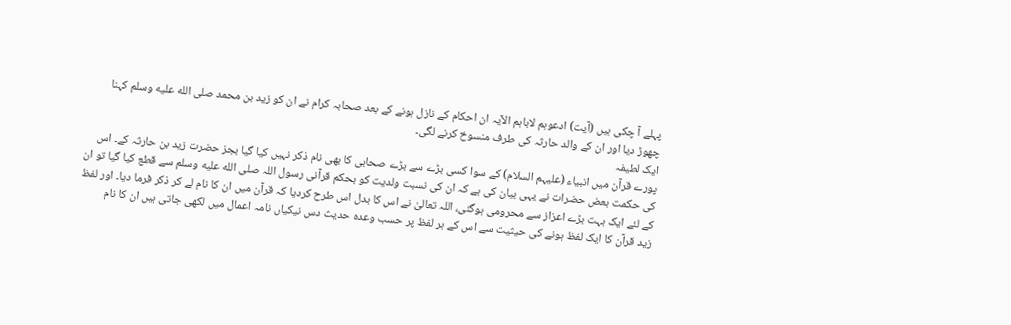پہلے آ چکی ہیں (آیت) ادعوہم لاباہم الآیہ ان احکام کے نازل ہونے کے بعد صحابہ کرام نے ان کو زید بن محمد صلى الله عليه وسلم کہنا چھوڑ دیا اور ان کے والد حارثہ کی طرف منسوخ کرنے لگی۔
ایک لطیفہ
پورے قرآن میں انبیاء (علیہم السلام) کے سوا کسی بڑے سے بڑے صحابی کا بھی نام ذکر نہیں کیا گیا بجز حضرت زید بن حارثہ کے۔ اس کی حکمت بعض حضرات نے یہی بیان کی ہے کہ ان کی نسبت ولدیت کو بحکم قرآنی رسول اللہ صلى الله عليه وسلم سے قطع کیا گیا تو ان کے لئے ایک بہت بڑے اعزاز سے محرومی ہوگئی، اللہ تعالیٰ نے اس کا بدل اس طرح کردیا کہ قرآن میں ان کا نام لے کر ذکر فرما دیا۔ اور لفظ زید قرآن کا ایک لفظ ہونے کی حیثیت سے اس کے ہر لفظ پر حسب وعدہ حدیث دس نیکیاں نامہ اعمال میں لکھی جاتی ہیں ان کا نام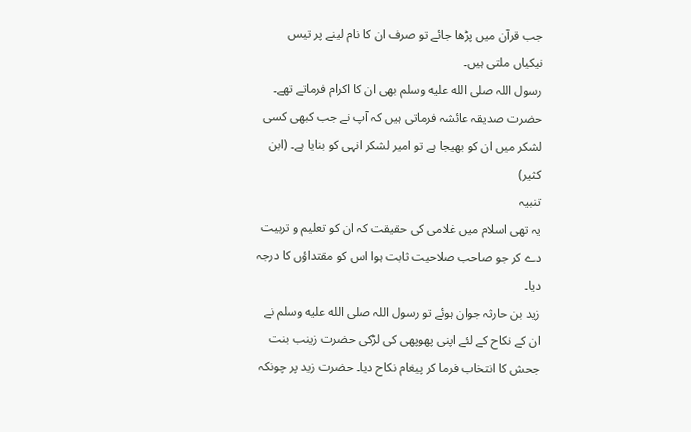جب قرآن میں پڑھا جائے تو صرف ان کا نام لینے پر تیس نیکیاں ملتی ہیں۔
رسول اللہ صلى الله عليه وسلم بھی ان کا اکرام فرماتے تھے۔ حضرت صدیقہ عائشہ فرماتی ہیں کہ آپ نے جب کبھی کسی لشکر میں ان کو بھیجا ہے تو امیر لشکر انہی کو بنایا ہے۔ (ابن کثیر)
تنبیہ
یہ تھی اسلام میں غلامی کی حقیقت کہ ان کو تعلیم و تربیت دے کر جو صاحب صلاحیت ثابت ہوا اس کو مقتداؤں کا درجہ دیا۔
زید بن حارثہ جوان ہوئے تو رسول اللہ صلى الله عليه وسلم نے ان کے نکاح کے لئے اپنی پھوپھی کی لڑکی حضرت زینب بنت جحش کا انتخاب فرما کر پیغام نکاح دیا۔ حضرت زید پر چونکہ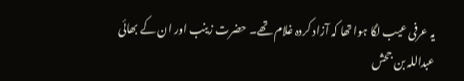یہ عرفی عیب لگا ہوا تھا کہ آزاد کردہ غلام تھے۔ حضرت زینب اور ان کے بھائی عبداللہ بن جحش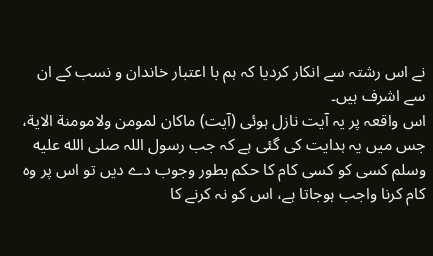نے اس رشتہ سے انکار کردیا کہ ہم با اعتبار خاندان و نسب کے ان سے اشرف ہیں۔
اس واقعہ پر یہ آیت نازل ہوئی (آیت) ماکان لمومن ولامومنة الایة، جس میں یہ ہدایت کی گئی ہے کہ جب رسول اللہ صلى الله عليه وسلم کسی کو کسی کام کا حکم بطور وجوب دے دیں تو اس پر وہ کام کرنا واجب ہوجاتا ہے، اس کو نہ کرنے کا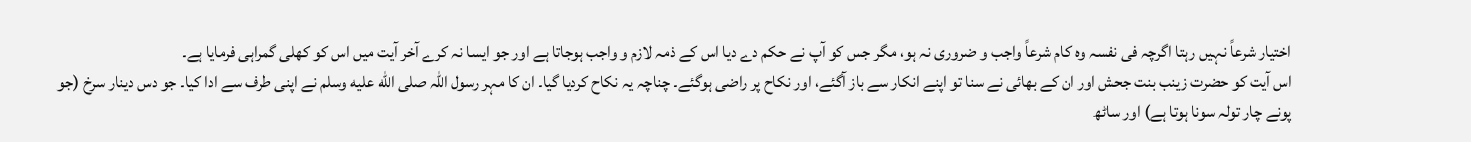اختیار شرعاً نہیں رہتا اگرچہ فی نفسہ وہ کام شرعاً واجب و ضروری نہ ہو، مگر جس کو آپ نے حکم دے دیا اس کے ذمہ لازم و واجب ہوجاتا ہے اور جو ایسا نہ کرے آخر آیت میں اس کو کھلی گمراہی فرمایا ہے۔
اس آیت کو حضرت زینب بنت جحش اور ان کے بھائی نے سنا تو اپنے انکار سے باز آگئے، اور نکاح پر راضی ہوگئے۔ چناچہ یہ نکاح کردیا گیا۔ ان کا مہر رسول اللہ صلى الله عليه وسلم نے اپنی طرف سے ادا کیا۔ جو دس دینار سرخ (جو پونے چار تولہ سونا ہوتا ہے) اور ساٹھ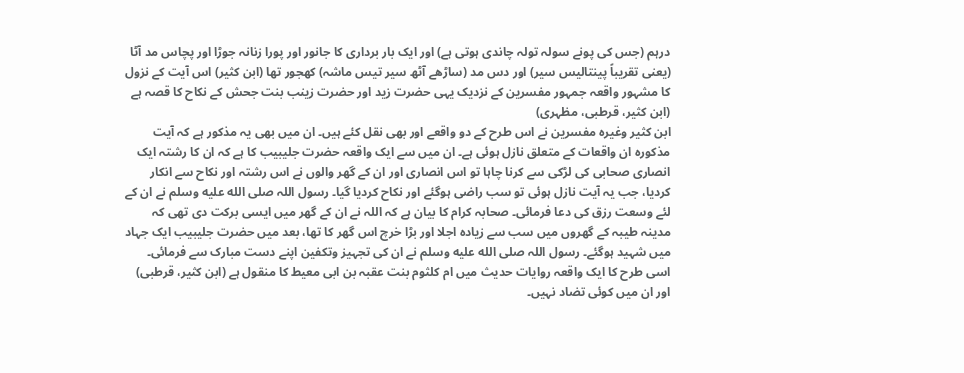درہم (جس کی پونے سولہ تولہ چاندی ہوتی ہے) اور ایک بار برداری کا جانور اور پورا زنانہ جوڑا اور پچاس مد آٹا (یعنی تقریباً پینتالیس سیر) اور دس مد (ساڑھے آٹھ سیر تیس ماشہ) کھجور تھا (ابن کثیر) اس آیت کے نزول کا مشہور واقعہ جمہور مفسرین کے نزدیک یہی حضرت زید اور حضرت زینب بنت جحش کے نکاح کا قصہ ہے (ابن کثیر، قرطبی، مظہری)
ابن کثیر وغیرہ مفسرین نے اس طرح کے دو واقعے اور بھی نقل کئے ہیں۔ ان میں بھی یہ مذکور ہے کہ آیت مذکورہ ان واقعات کے متعلق نازل ہوئی ہے۔ ان میں سے ایک واقعہ حضرت جلیبیب کا ہے کہ ان کا رشتہ ایک انصاری صحابی کی لڑکی سے کرنا چاہا تو اس انصاری اور ان کے گھر والوں نے اس رشتہ اور نکاح سے انکار کردیا، جب یہ آیت نازل ہوئی تو سب راضی ہوگئے اور نکاح کردیا گیا۔ رسول اللہ صلى الله عليه وسلم نے ان کے لئے وسعت رزق کی دعا فرمائی۔ صحابہ کرام کا بیان ہے کہ اللہ نے ان کے گھر میں ایسی برکت دی تھی کہ مدینہ طیبہ کے گھروں میں سب سے زیادہ اجلا اور بڑا خرچ اس گھر کا تھا، بعد میں حضرت جلیبیب ایک جہاد میں شہید ہوگئے۔ رسول اللہ صلى الله عليه وسلم نے ان کی تجہیز وتکفین اپنے دست مبارک سے فرمائی۔
اسی طرح کا ایک واقعہ روایات حدیث میں ام کلثوم بنت عقبہ بن ابی معیط کا منقول ہے (ابن کثیر، قرطبی) اور ان میں کوئی تضاد نہیں۔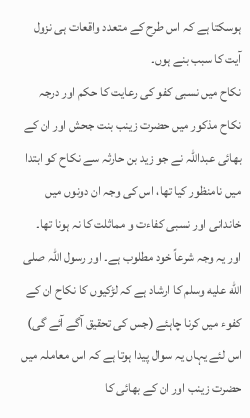ہوسکتا ہے کہ اس طرح کے متعدد واقعات ہی نزول آیت کا سبب بنے ہوں۔
نکاح میں نسبی کفو کی رعایت کا حکم اور درجہ
نکاح مذکور میں حضرت زینب بنت جحش اور ان کے بھائی عبداللہ نے جو زید بن حارثہ سے نکاح کو ابتدا میں نامنظور کیا تھا، اس کی وجہ ان دونوں میں خاندانی اور نسبی کفاءت و مماثلت کا نہ ہونا تھا۔ اور یہ وجہ شرعاً خود مطلوب ہے۔ اور رسول اللہ صلى الله عليه وسلم کا ارشاد ہے کہ لڑکیوں کا نکاح ان کے کفوء میں کرنا چاہئے (جس کی تحقیق آگے آئے گی) اس لئے یہاں یہ سوال پیدا ہوتا ہے کہ اس معاملہ میں حضرت زینب اور ان کے بھائی کا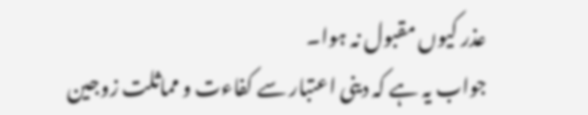عذر کیوں مقبول نہ ہوا۔
جواب یہ ہے کہ دینی اعتبار سے کفاءت و مماثلت زوجین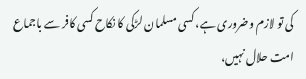کی تو لازم وضروری ہے، کسی مسلمان لڑکی کا نکاح کسی کافر سے باجماع امت حلال نہیں،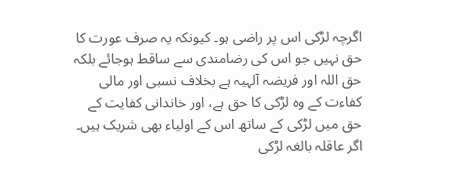اگرچہ لڑکی اس پر راضی ہو۔ کیونکہ یہ صرف عورت کا حق نہیں جو اس کی رضامندی سے ساقط ہوجائے بلکہ حق اللہ اور فریضہ آلہیہ ہے بخلاف نسبی اور مالی کفاءت کے وہ لڑکی کا حق ہے، اور خاندانی کفایت کے حق میں لڑکی کے ساتھ اس کے اولیاء بھی شریک ہیں۔ اگر عاقلہ بالغہ لڑکی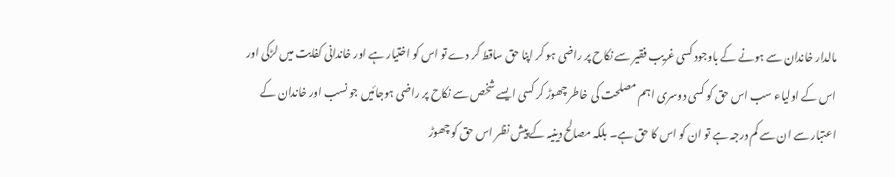مالدار خاندان سے ہونے کے باوجود کسی غریب فقیر سے نکاح پر راضی ہو کر اپنا حق ساقط کر دے تو اس کو اختیار ہے اور خاندانی کفایت میں لڑکی اور اس کے اولیاء سب اس حق کو کسی دوسری اہم مصلحت کی خاطر چھوڑ کر کسی ایسے شخص سے نکاح پر راضی ہوجائیں جو نسب اور خاندان کے اعتبار سے ان سے کم درجہ ہے تو ان کو اس کا حق ہے۔ بلکہ مصالح دینیہ کے پیش نظر اس حق کو چھوڑ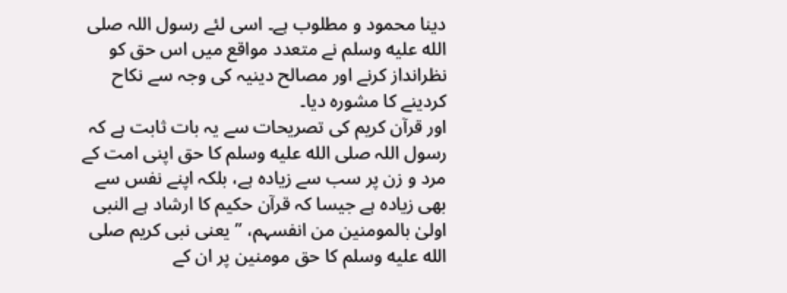دینا محمود و مطلوب ہے۔ اسی لئے رسول اللہ صلى الله عليه وسلم نے متعدد مواقع میں اس حق کو نظرانداز کرنے اور مصالح دینیہ کی وجہ سے نکاح کردینے کا مشورہ دیا۔
اور قرآن کریم کی تصریحات سے یہ بات ثابت ہے کہ رسول اللہ صلى الله عليه وسلم کا حق اپنی امت کے مرد و زن پر سب سے زیادہ ہے، بلکہ اپنے نفس سے بھی زیادہ ہے جیسا کہ قرآن حکیم کا ارشاد ہے النبی اولیٰ بالمومنین من انفسہم، ”یعنی نبی کریم صلى الله عليه وسلم کا حق مومنین پر ان کے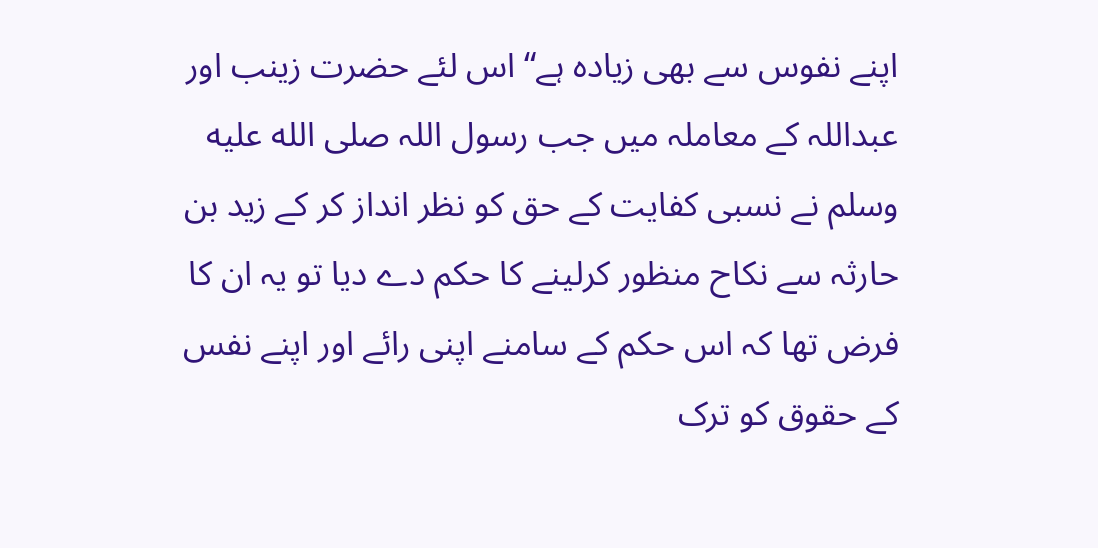اپنے نفوس سے بھی زیادہ ہے“ اس لئے حضرت زینب اور عبداللہ کے معاملہ میں جب رسول اللہ صلى الله عليه وسلم نے نسبی کفایت کے حق کو نظر انداز کر کے زید بن حارثہ سے نکاح منظور کرلینے کا حکم دے دیا تو یہ ان کا فرض تھا کہ اس حکم کے سامنے اپنی رائے اور اپنے نفس کے حقوق کو ترک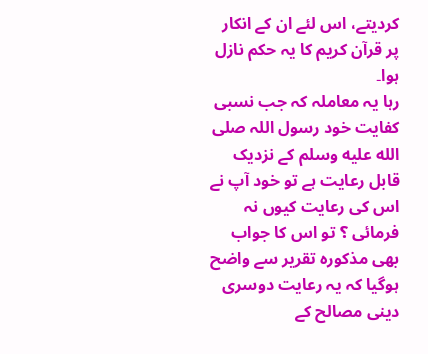کردیتے، اس لئے ان کے انکار پر قرآن کریم کا یہ حکم نازل ہوا۔
رہا یہ معاملہ کہ جب نسبی کفایت خود رسول اللہ صلى الله عليه وسلم کے نزدیک قابل رعایت ہے تو خود آپ نے اس کی رعایت کیوں نہ فرمائی ؟ تو اس کا جواب بھی مذکورہ تقریر سے واضح ہوگیا کہ یہ رعایت دوسری دینی مصالح کے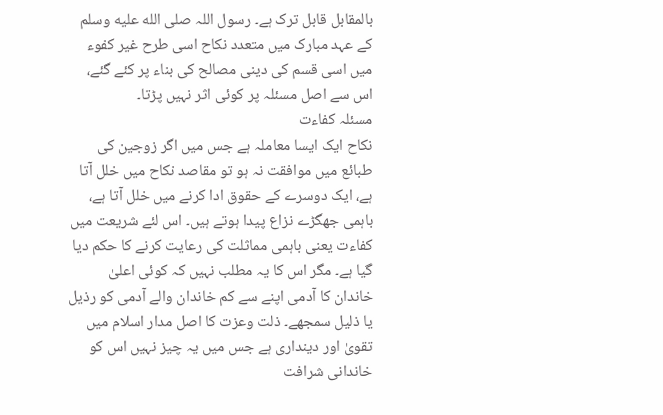بالمقابل قابل ترک ہے۔ رسول اللہ صلى الله عليه وسلم کے عہد مبارک میں متعدد نکاح اسی طرح غیر کفوء میں اسی قسم کی دینی مصالح کی بناء پر کئے گئے، اس سے اصل مسئلہ پر کوئی اثر نہیں پڑتا۔
مسئلہ کفاءت
نکاح ایک ایسا معاملہ ہے جس میں اگر زوجین کی طبائع میں موافقت نہ ہو تو مقاصد نکاح میں خلل آتا ہے، ایک دوسرے کے حقوق ادا کرنے میں خلل آتا ہے، باہمی جھگڑے نزاع پیدا ہوتے ہیں۔ اس لئے شریعت میں کفاءت یعنی باہمی مماثلت کی رعایت کرنے کا حکم دیا گیا ہے۔ مگر اس کا یہ مطلب نہیں کہ کوئی اعلیٰ خاندان کا آدمی اپنے سے کم خاندان والے آدمی کو رذیل یا ذلیل سمجھے۔ ذلت وعزت کا اصل مدار اسلام میں تقویٰ اور دینداری ہے جس میں یہ چیز نہیں اس کو خاندانی شرافت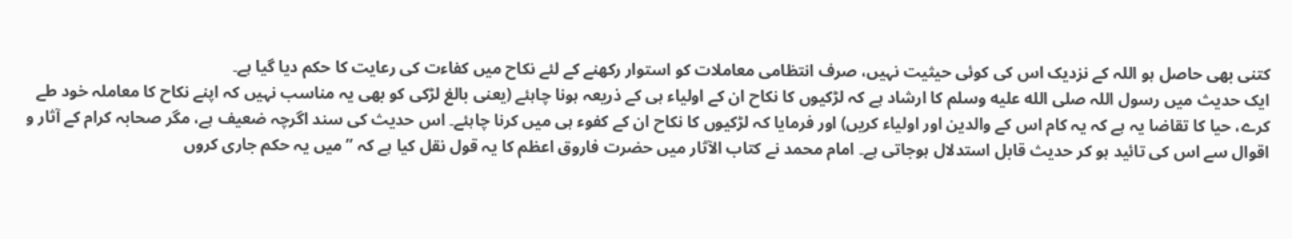کتنی بھی حاصل ہو اللہ کے نزدیک اس کی کوئی حیثیت نہیں، صرف انتظامی معاملات کو استوار رکھنے کے لئے نکاح میں کفاءت کی رعایت کا حکم دیا گیا ہے۔
ایک حدیث میں رسول اللہ صلى الله عليه وسلم کا ارشاد ہے کہ لڑکیوں کا نکاح ان کے اولیاء ہی کے ذریعہ ہونا چاہئے (یعنی بالغ لڑکی کو بھی یہ مناسب نہیں کہ اپنے نکاح کا معاملہ خود طے کرے، حیا کا تقاضا یہ ہے کہ یہ کام اس کے والدین اور اولیاء کریں) اور فرمایا کہ لڑکیوں کا نکاح ان کے کفوء ہی میں کرنا چاہئے۔ اس حدیث کی سند اگرچہ ضعیف ہے، مگر صحابہ کرام کے آثار و اقوال سے اس کی تائید ہو کر حدیث قابل استدلال ہوجاتی ہے۔ امام محمد نے کتاب الآثار میں حضرت فاروق اعظم کا یہ قول نقل کیا ہے کہ ”میں یہ حکم جاری کروں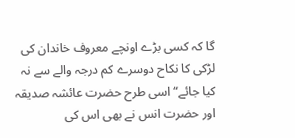گا کہ کسی بڑے اونچے معروف خاندان کی لڑکی کا نکاح دوسرے کم درجہ والے سے نہ کیا جائے“ اسی طرح حضرت عائشہ صدیقہ اور حضرت انس نے بھی اس کی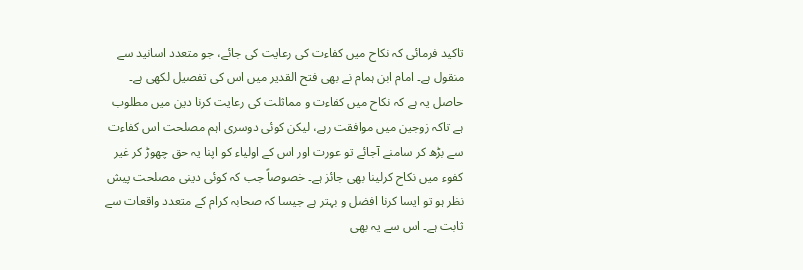تاکید فرمائی کہ نکاح میں کفاءت کی رعایت کی جائے، جو متعدد اسانید سے منقول ہے۔ امام ابن ہمام نے بھی فتح القدیر میں اس کی تفصیل لکھی ہے۔
حاصل یہ ہے کہ نکاح میں کفاءت و مماثلت کی رعایت کرنا دین میں مطلوب ہے تاکہ زوجین میں موافقت رہے، لیکن کوئی دوسری اہم مصلحت اس کفاءت سے بڑھ کر سامنے آجائے تو عورت اور اس کے اولیاء کو اپنا یہ حق چھوڑ کر غیر کفوء میں نکاح کرلینا بھی جائز ہے۔ خصوصاً جب کہ کوئی دینی مصلحت پیش نظر ہو تو ایسا کرنا افضل و بہتر ہے جیسا کہ صحابہ کرام کے متعدد واقعات سے ثابت ہے۔ اس سے یہ بھی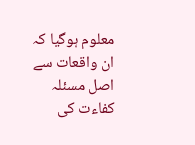معلوم ہوگیا کہ ان واقعات سے اصل مسئلہ کفاءت کی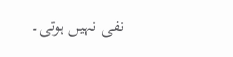نفی نہیں ہوتی۔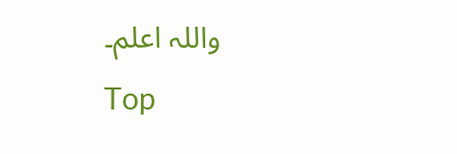واللہ اعلم۔
Top